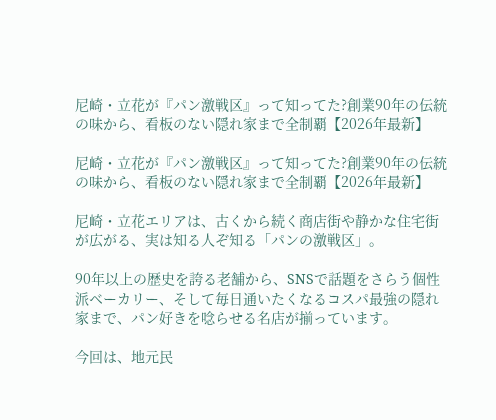尼崎・立花が『パン激戦区』って知ってた?創業90年の伝統の味から、看板のない隠れ家まで全制覇【2026年最新】

尼崎・立花が『パン激戦区』って知ってた?創業90年の伝統の味から、看板のない隠れ家まで全制覇【2026年最新】

尼崎・立花エリアは、古くから続く商店街や静かな住宅街が広がる、実は知る人ぞ知る「パンの激戦区」。

90年以上の歴史を誇る老舗から、SNSで話題をさらう個性派ベーカリー、そして毎日通いたくなるコスパ最強の隠れ家まで、パン好きを唸らせる名店が揃っています。

今回は、地元民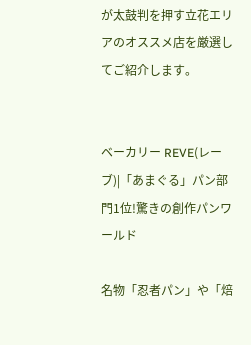が太鼓判を押す立花エリアのオススメ店を厳選してご紹介します。


ベーカリー REVE(レーブ)|「あまぐる」パン部門1位!驚きの創作パンワールド

名物「忍者パン」や「焙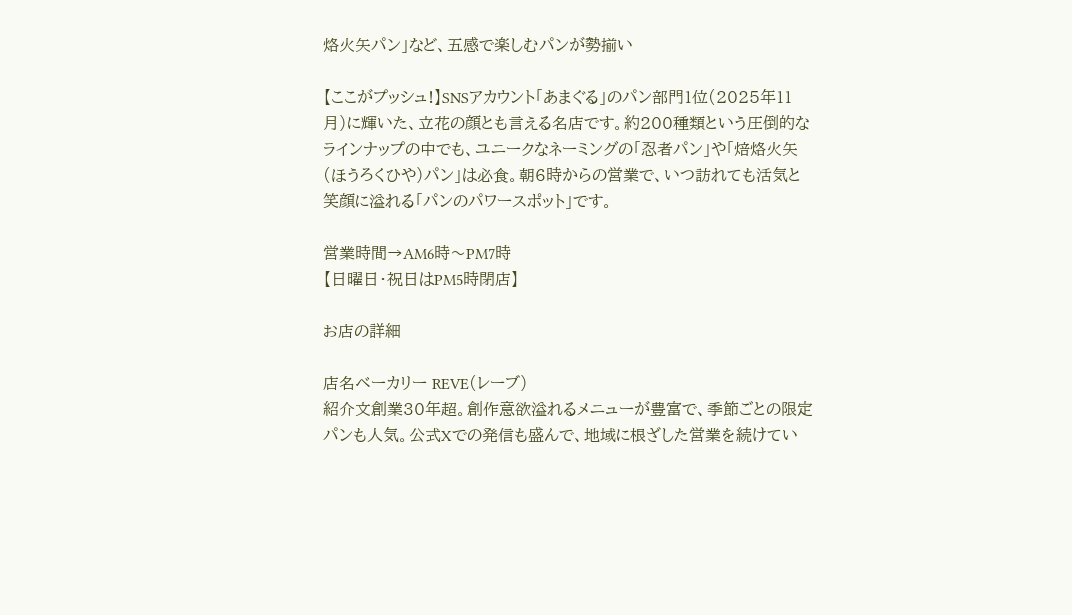烙火矢パン」など、五感で楽しむパンが勢揃い

【ここがプッシュ!】SNSアカウント「あまぐる」のパン部門1位(2025年11月)に輝いた、立花の顔とも言える名店です。約200種類という圧倒的なラインナップの中でも、ユニークなネーミングの「忍者パン」や「焙烙火矢(ほうろくひや)パン」は必食。朝6時からの営業で、いつ訪れても活気と笑顔に溢れる「パンのパワースポット」です。

営業時間→AM6時〜PM7時
【日曜日・祝日はPM5時閉店】

お店の詳細

店名ベーカリー REVE(レーブ)
紹介文創業30年超。創作意欲溢れるメニューが豊富で、季節ごとの限定パンも人気。公式Xでの発信も盛んで、地域に根ざした営業を続けてい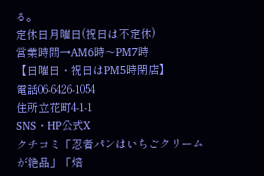る。
定休日月曜日(祝日は不定休)
営業時間→AM6時〜PM7時
【日曜日・祝日はPM5時閉店】
電話06-6426-1054
住所立花町4-1-1
SNS・HP公式X
クチコミ「忍者パンはいちごクリームが絶品」「焙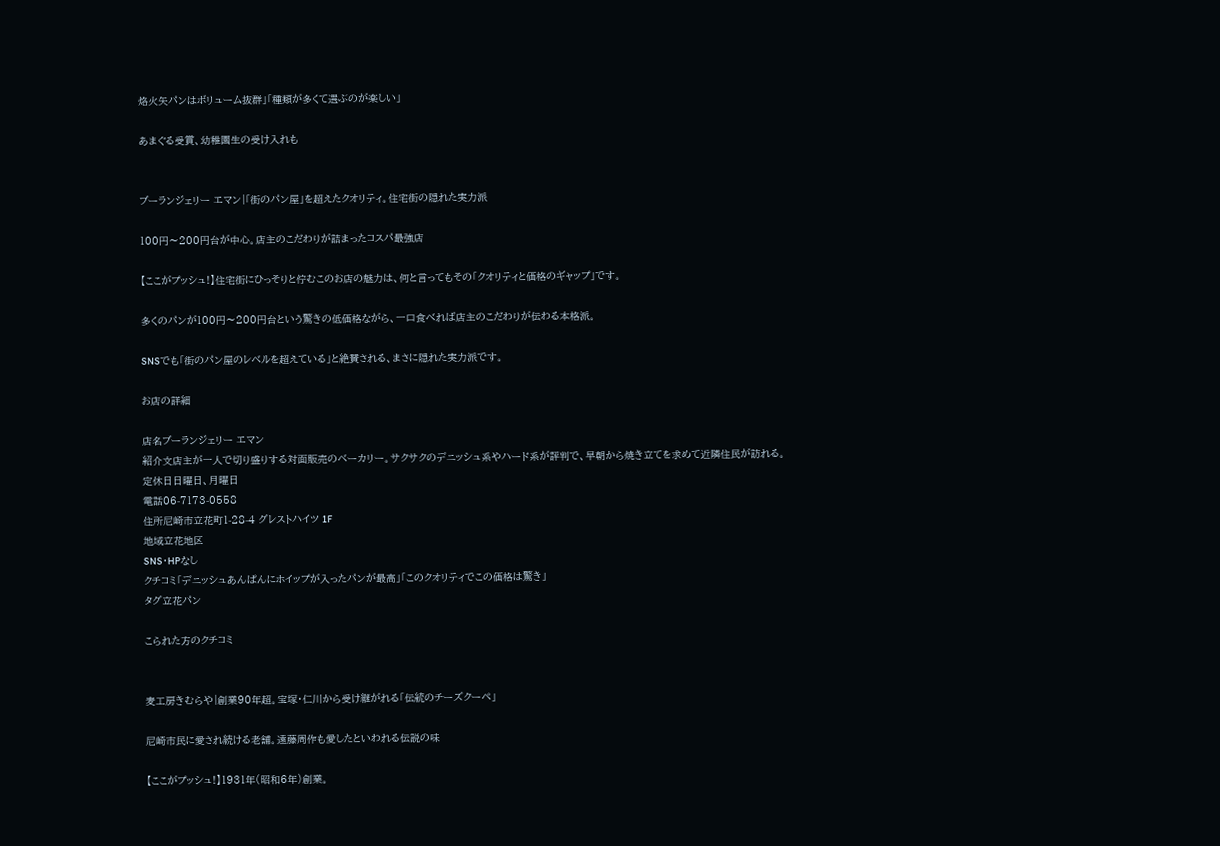烙火矢パンはボリューム抜群」「種類が多くて選ぶのが楽しい」

あまぐる受賞、幼稚園生の受け入れも


ブーランジェリー エマン|「街のパン屋」を超えたクオリティ。住宅街の隠れた実力派

100円〜200円台が中心。店主のこだわりが詰まったコスパ最強店

【ここがプッシュ!】住宅街にひっそりと佇むこのお店の魅力は、何と言ってもその「クオリティと価格のギャップ」です。

多くのパンが100円〜200円台という驚きの低価格ながら、一口食べれば店主のこだわりが伝わる本格派。

SNSでも「街のパン屋のレベルを超えている」と絶賛される、まさに隠れた実力派です。

お店の詳細

店名ブーランジェリー エマン
紹介文店主が一人で切り盛りする対面販売のベーカリー。サクサクのデニッシュ系やハード系が評判で、早朝から焼き立てを求めて近隣住民が訪れる。
定休日日曜日、月曜日
電話06-7173-0558
住所尼崎市立花町1-28-4 グレストハイツ 1F
地域立花地区
SNS・HPなし
クチコミ「デニッシュあんぱんにホイップが入ったパンが最高」「このクオリティでこの価格は驚き」
タグ立花パン

こられた方のクチコミ


麦工房きむらや|創業90年超。宝塚・仁川から受け継がれる「伝統のチーズクーペ」

尼崎市民に愛され続ける老舗。遠藤周作も愛したといわれる伝説の味

【ここがプッシュ!】1931年(昭和6年)創業。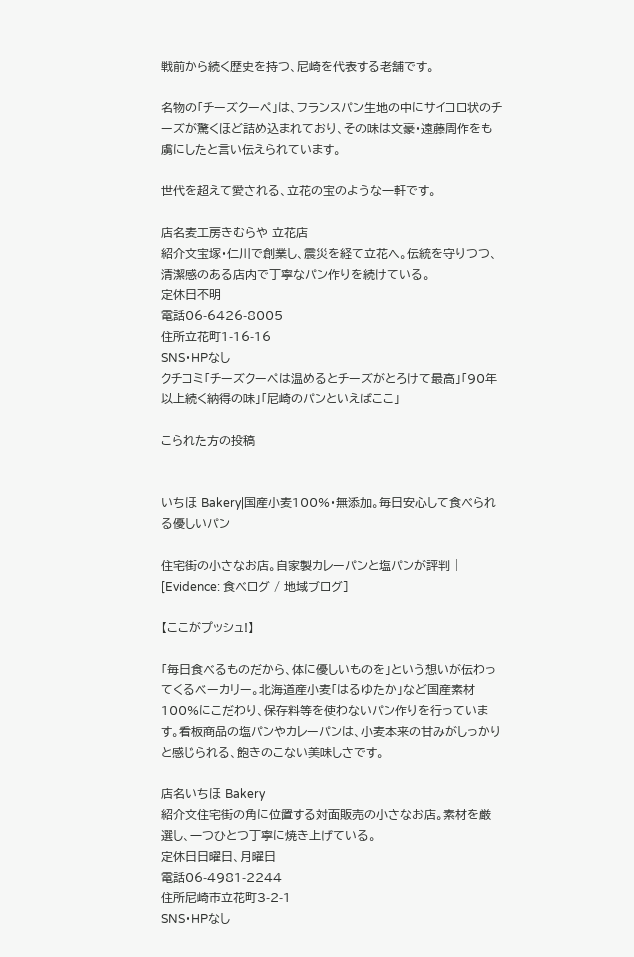戦前から続く歴史を持つ、尼崎を代表する老舗です。

名物の「チーズクーペ」は、フランスパン生地の中にサイコロ状のチーズが驚くほど詰め込まれており、その味は文豪・遠藤周作をも虜にしたと言い伝えられています。

世代を超えて愛される、立花の宝のような一軒です。

店名麦工房きむらや 立花店
紹介文宝塚・仁川で創業し、震災を経て立花へ。伝統を守りつつ、清潔感のある店内で丁寧なパン作りを続けている。
定休日不明
電話06-6426-8005
住所立花町1-16-16
SNS・HPなし
クチコミ「チーズクーペは温めるとチーズがとろけて最高」「90年以上続く納得の味」「尼崎のパンといえばここ」

こられた方の投稿


いちほ Bakery|国産小麦100%・無添加。毎日安心して食べられる優しいパン

住宅街の小さなお店。自家製カレーパンと塩パンが評判 | [Evidence: 食べログ / 地域ブログ]

【ここがプッシュ!】

「毎日食べるものだから、体に優しいものを」という想いが伝わってくるベーカリー。北海道産小麦「はるゆたか」など国産素材100%にこだわり、保存料等を使わないパン作りを行っています。看板商品の塩パンやカレーパンは、小麦本来の甘みがしっかりと感じられる、飽きのこない美味しさです。

店名いちほ Bakery
紹介文住宅街の角に位置する対面販売の小さなお店。素材を厳選し、一つひとつ丁寧に焼き上げている。
定休日日曜日、月曜日
電話06-4981-2244
住所尼崎市立花町3-2-1
SNS・HPなし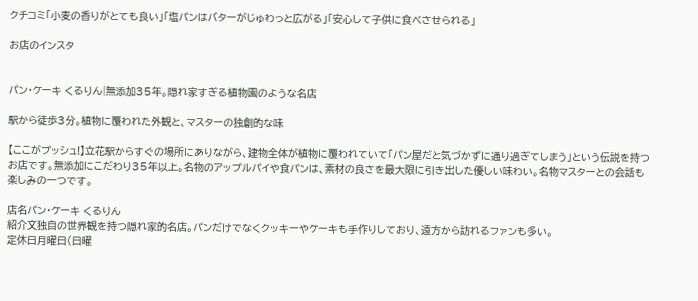クチコミ「小麦の香りがとても良い」「塩パンはバターがじゅわっと広がる」「安心して子供に食べさせられる」

お店のインスタ


パン・ケーキ くるりん|無添加35年。隠れ家すぎる植物園のような名店

駅から徒歩3分。植物に覆われた外観と、マスターの独創的な味

【ここがプッシュ!】立花駅からすぐの場所にありながら、建物全体が植物に覆われていて「パン屋だと気づかずに通り過ぎてしまう」という伝説を持つお店です。無添加にこだわり35年以上。名物のアップルパイや食パンは、素材の良さを最大限に引き出した優しい味わい。名物マスターとの会話も楽しみの一つです。

店名パン・ケーキ くるりん
紹介文独自の世界観を持つ隠れ家的名店。パンだけでなくクッキーやケーキも手作りしており、遠方から訪れるファンも多い。
定休日月曜日(日曜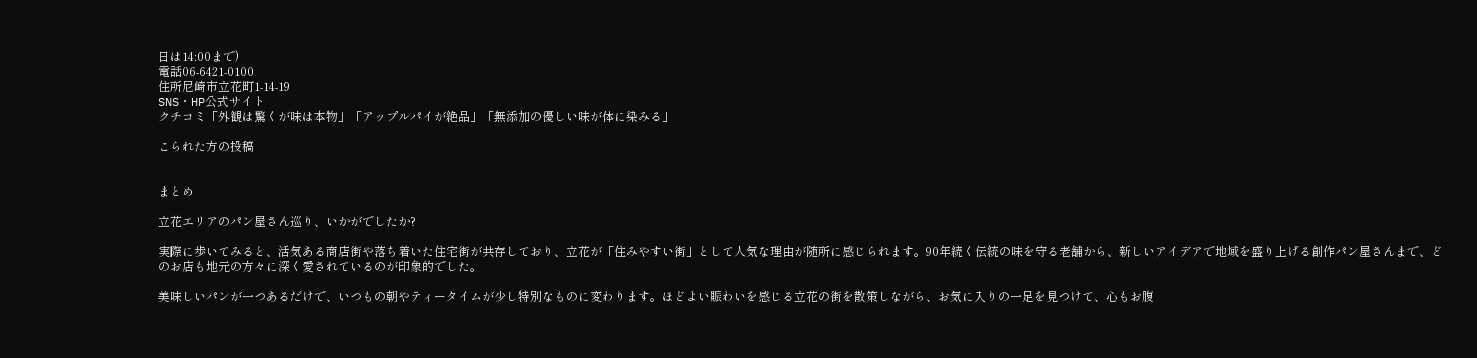日は14:00まで)
電話06-6421-0100
住所尼崎市立花町1-14-19
SNS・HP公式サイト
クチコミ「外観は驚くが味は本物」「アップルパイが絶品」「無添加の優しい味が体に染みる」

こられた方の投稿


まとめ

立花エリアのパン屋さん巡り、いかがでしたか?

実際に歩いてみると、活気ある商店街や落ち着いた住宅街が共存しており、立花が「住みやすい街」として人気な理由が随所に感じられます。90年続く伝統の味を守る老舗から、新しいアイデアで地域を盛り上げる創作パン屋さんまで、どのお店も地元の方々に深く愛されているのが印象的でした。

美味しいパンが一つあるだけで、いつもの朝やティータイムが少し特別なものに変わります。ほどよい賑わいを感じる立花の街を散策しながら、お気に入りの一足を見つけて、心もお腹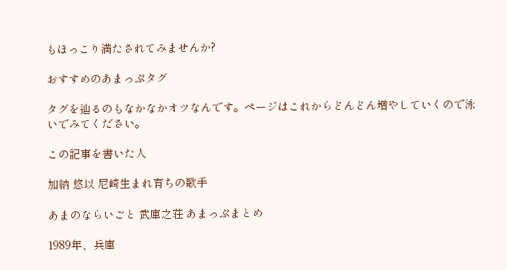もほっこり満たされてみませんか?

おすすめのあまっぷタグ

タグを辿るのもなかなかオツなんです。ページはこれからどんどん増やしていくので泳いでみてください。

この記事を書いた人

加納 悠以 尼崎生まれ育ちの歌手

あまのならいごと 武庫之荘 あまっぷまとめ

1989年、兵庫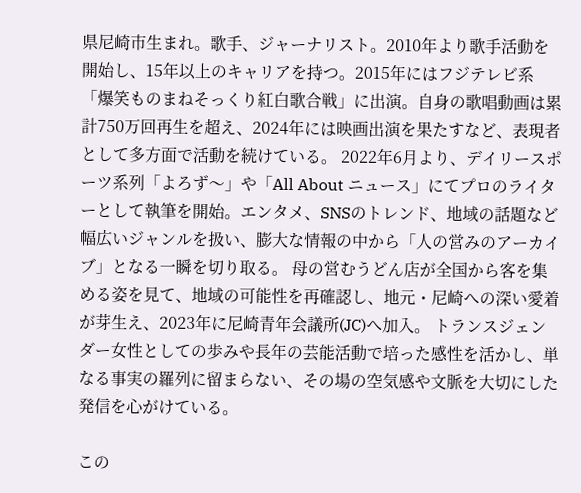県尼崎市生まれ。歌手、ジャーナリスト。2010年より歌手活動を開始し、15年以上のキャリアを持つ。2015年にはフジテレビ系「爆笑ものまねそっくり紅白歌合戦」に出演。自身の歌唱動画は累計750万回再生を超え、2024年には映画出演を果たすなど、表現者として多方面で活動を続けている。 2022年6月より、デイリースポーツ系列「よろず〜」や「All About ニュース」にてプロのライターとして執筆を開始。エンタメ、SNSのトレンド、地域の話題など幅広いジャンルを扱い、膨大な情報の中から「人の営みのアーカイブ」となる一瞬を切り取る。 母の営むうどん店が全国から客を集める姿を見て、地域の可能性を再確認し、地元・尼崎への深い愛着が芽生え、2023年に尼崎青年会議所(JC)へ加入。 トランスジェンダー女性としての歩みや長年の芸能活動で培った感性を活かし、単なる事実の羅列に留まらない、その場の空気感や文脈を大切にした発信を心がけている。

この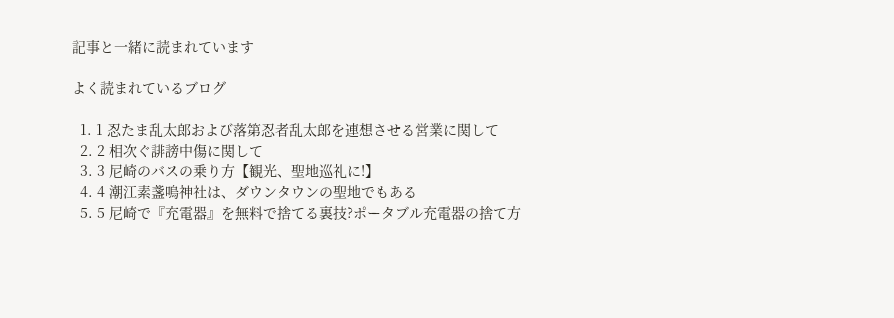記事と一緒に読まれています

よく読まれているブログ

  1. 1 忍たま乱太郎および落第忍者乱太郎を連想させる営業に関して
  2. 2 相次ぐ誹謗中傷に関して
  3. 3 尼崎のバスの乗り方【観光、聖地巡礼に!】
  4. 4 潮江素盞嗚神社は、ダウンタウンの聖地でもある
  5. 5 尼崎で『充電器』を無料で捨てる裏技?ポータブル充電器の捨て方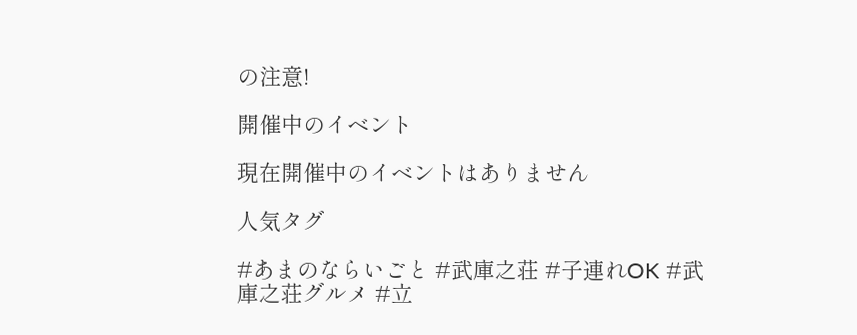の注意!

開催中のイベント

現在開催中のイベントはありません

人気タグ

#あまのならいごと #武庫之荘 #子連れOK #武庫之荘グルメ #立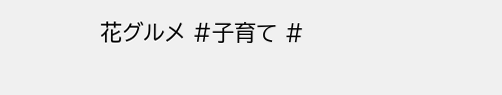花グルメ #子育て #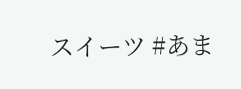スイーツ #あま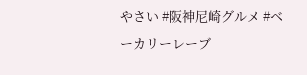やさい #阪神尼崎グルメ #ベーカリーレーブ